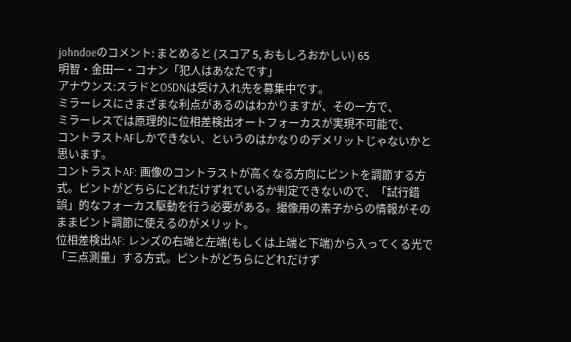johndoeのコメント: まとめると (スコア 5, おもしろおかしい) 65
明智・金田一・コナン「犯人はあなたです」
アナウンス:スラドとOSDNは受け入れ先を募集中です。
ミラーレスにさまざまな利点があるのはわかりますが、その一方で、
ミラーレスでは原理的に位相差検出オートフォーカスが実現不可能で、
コントラストAFしかできない、というのはかなりのデメリットじゃないかと思います。
コントラストAF: 画像のコントラストが高くなる方向にピントを調節する方式。ピントがどちらにどれだけずれているか判定できないので、「試行錯誤」的なフォーカス駆動を行う必要がある。撮像用の素子からの情報がそのままピント調節に使えるのがメリット。
位相差検出AF: レンズの右端と左端(もしくは上端と下端)から入ってくる光で「三点測量」する方式。ピントがどちらにどれだけず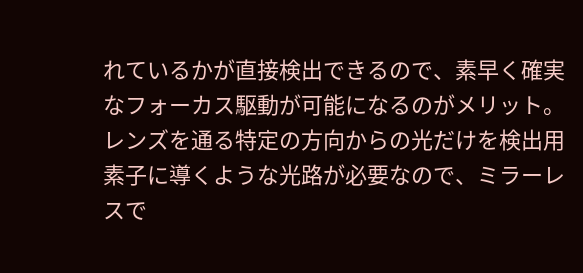れているかが直接検出できるので、素早く確実なフォーカス駆動が可能になるのがメリット。レンズを通る特定の方向からの光だけを検出用素子に導くような光路が必要なので、ミラーレスで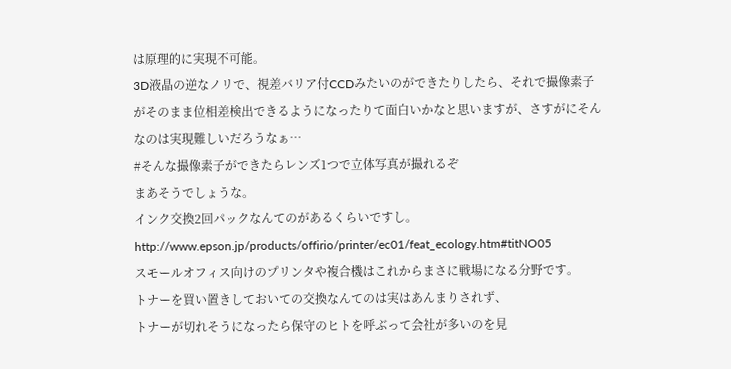は原理的に実現不可能。
3D液晶の逆なノリで、視差バリア付CCDみたいのができたりしたら、それで撮像素子がそのまま位相差検出できるようになったりて面白いかなと思いますが、さすがにそんなのは実現難しいだろうなぁ…
#そんな撮像素子ができたらレンズ1つで立体写真が撮れるぞ
まあそうでしょうな。
インク交換2回パックなんてのがあるくらいですし。
http://www.epson.jp/products/offirio/printer/ec01/feat_ecology.htm#titNO05
スモールオフィス向けのプリンタや複合機はこれからまさに戦場になる分野です。
トナーを買い置きしておいての交換なんてのは実はあんまりされず、
トナーが切れそうになったら保守のヒトを呼ぶって会社が多いのを見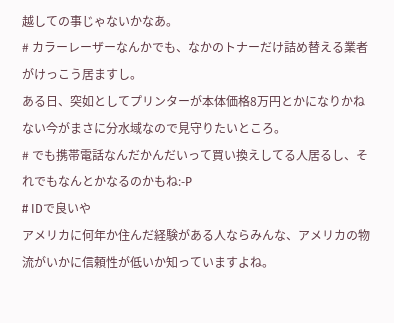越しての事じゃないかなあ。
# カラーレーザーなんかでも、なかのトナーだけ詰め替える業者がけっこう居ますし。
ある日、突如としてプリンターが本体価格8万円とかになりかねない今がまさに分水域なので見守りたいところ。
# でも携帯電話なんだかんだいって買い換えしてる人居るし、それでもなんとかなるのかもね:-P
# IDで良いや
アメリカに何年か住んだ経験がある人ならみんな、アメリカの物流がいかに信頼性が低いか知っていますよね。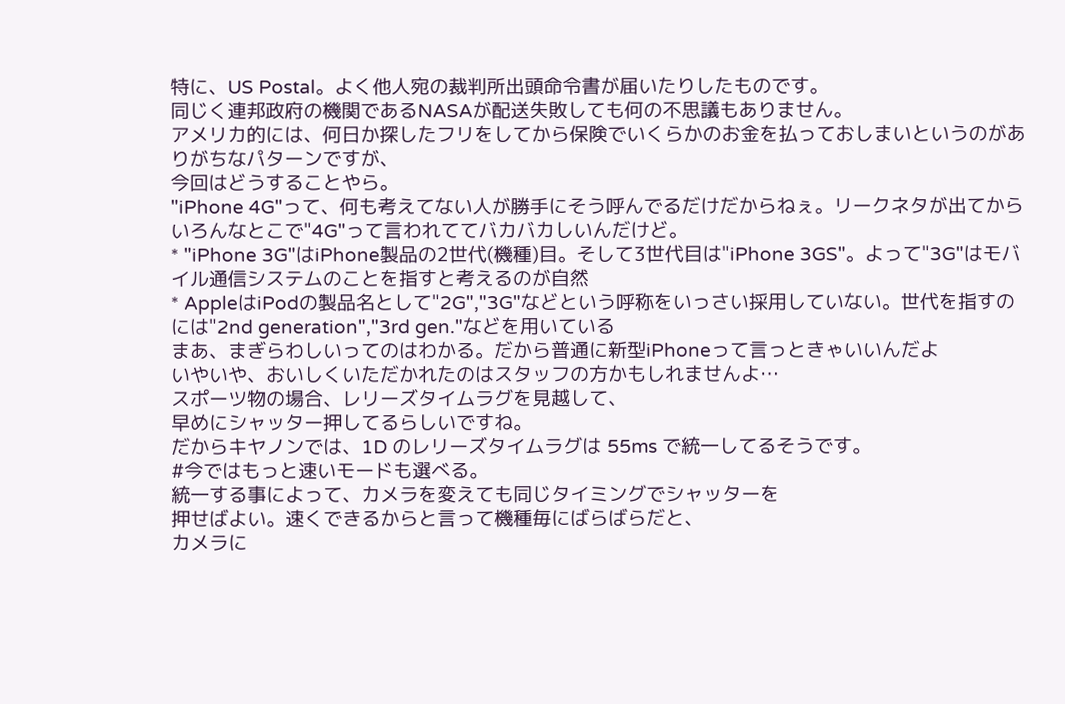特に、US Postal。よく他人宛の裁判所出頭命令書が届いたりしたものです。
同じく連邦政府の機関であるNASAが配送失敗しても何の不思議もありません。
アメリカ的には、何日か探したフリをしてから保険でいくらかのお金を払っておしまいというのがありがちなパターンですが、
今回はどうすることやら。
"iPhone 4G"って、何も考えてない人が勝手にそう呼んでるだけだからねぇ。リークネタが出てからいろんなとこで"4G"って言われててバカバカしいんだけど。
* "iPhone 3G"はiPhone製品の2世代(機種)目。そして3世代目は"iPhone 3GS"。よって"3G"はモバイル通信システムのことを指すと考えるのが自然
* AppleはiPodの製品名として"2G","3G"などという呼称をいっさい採用していない。世代を指すのには"2nd generation","3rd gen."などを用いている
まあ、まぎらわしいってのはわかる。だから普通に新型iPhoneって言っときゃいいんだよ
いやいや、おいしくいただかれたのはスタッフの方かもしれませんよ…
スポーツ物の場合、レリーズタイムラグを見越して、
早めにシャッター押してるらしいですね。
だからキヤノンでは、1D のレリーズタイムラグは 55ms で統一してるそうです。
#今ではもっと速いモードも選べる。
統一する事によって、カメラを変えても同じタイミングでシャッターを
押せばよい。速くできるからと言って機種毎にばらばらだと、
カメラに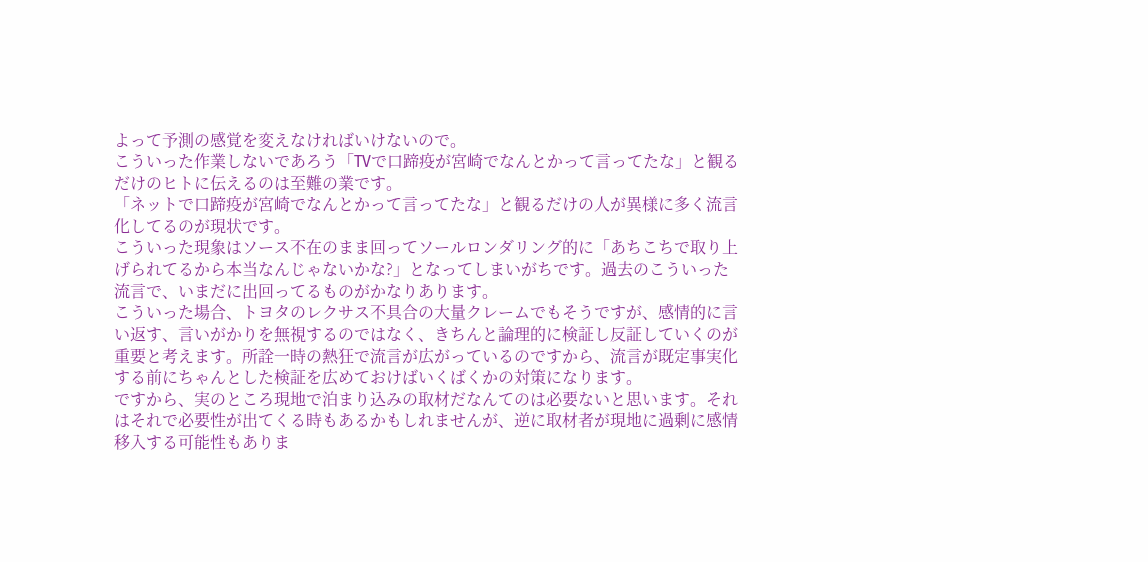よって予測の感覚を変えなければいけないので。
こういった作業しないであろう「TVで口蹄疫が宮崎でなんとかって言ってたな」と観るだけのヒトに伝えるのは至難の業です。
「ネットで口蹄疫が宮崎でなんとかって言ってたな」と観るだけの人が異様に多く流言化してるのが現状です。
こういった現象はソース不在のまま回ってソールロンダリング的に「あちこちで取り上げられてるから本当なんじゃないかな?」となってしまいがちです。過去のこういった流言で、いまだに出回ってるものがかなりあります。
こういった場合、トヨタのレクサス不具合の大量クレームでもそうですが、感情的に言い返す、言いがかりを無視するのではなく、きちんと論理的に検証し反証していくのが重要と考えます。所詮一時の熱狂で流言が広がっているのですから、流言が既定事実化する前にちゃんとした検証を広めておけばいくばくかの対策になります。
ですから、実のところ現地で泊まり込みの取材だなんてのは必要ないと思います。それはそれで必要性が出てくる時もあるかもしれませんが、逆に取材者が現地に過剰に感情移入する可能性もありま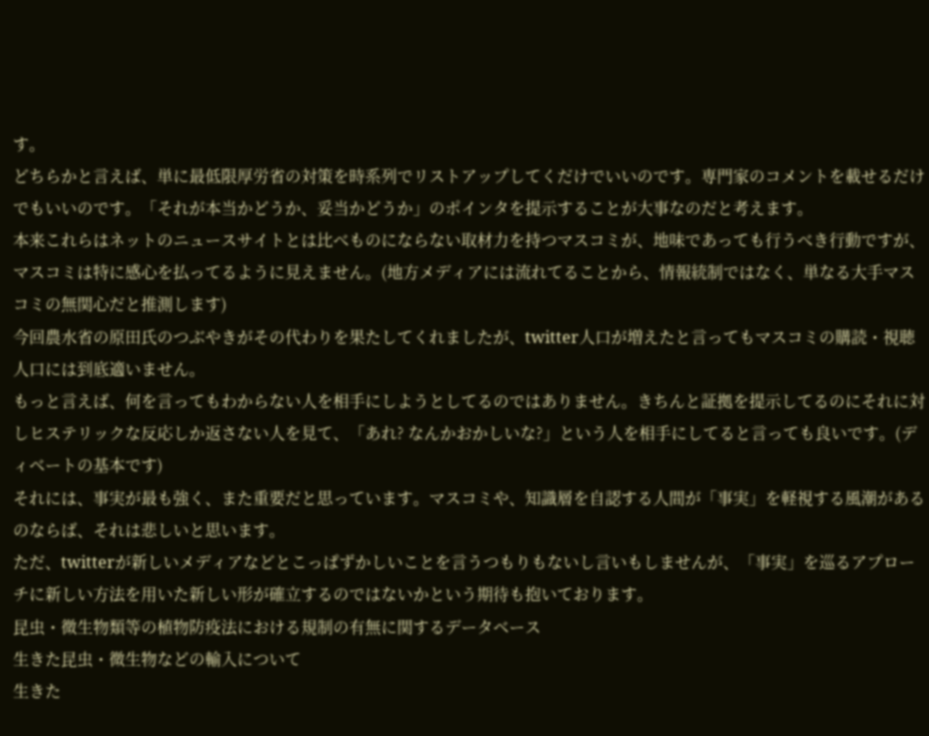す。
どちらかと言えば、単に最低限厚労省の対策を時系列でリストアップしてくだけでいいのです。専門家のコメントを載せるだけでもいいのです。「それが本当かどうか、妥当かどうか」のポインタを提示することが大事なのだと考えます。
本来これらはネットのニュースサイトとは比べものにならない取材力を持つマスコミが、地味であっても行うべき行動ですが、マスコミは特に感心を払ってるように見えません。(地方メディアには流れてることから、情報統制ではなく、単なる大手マスコミの無関心だと推測します)
今回農水省の原田氏のつぶやきがその代わりを果たしてくれましたが、twitter人口が増えたと言ってもマスコミの購読・視聴人口には到底適いません。
もっと言えば、何を言ってもわからない人を相手にしようとしてるのではありません。きちんと証拠を提示してるのにそれに対しヒステリックな反応しか返さない人を見て、「あれ? なんかおかしいな?」という人を相手にしてると言っても良いです。(ディベートの基本です)
それには、事実が最も強く、また重要だと思っています。マスコミや、知識層を自認する人間が「事実」を軽視する風潮があるのならば、それは悲しいと思います。
ただ、twitterが新しいメディアなどとこっぱずかしいことを言うつもりもないし言いもしませんが、「事実」を巡るアプローチに新しい方法を用いた新しい形が確立するのではないかという期待も抱いております。
昆虫・微生物類等の植物防疫法における規制の有無に関するデータベース
生きた昆虫・微生物などの輸入について
生きた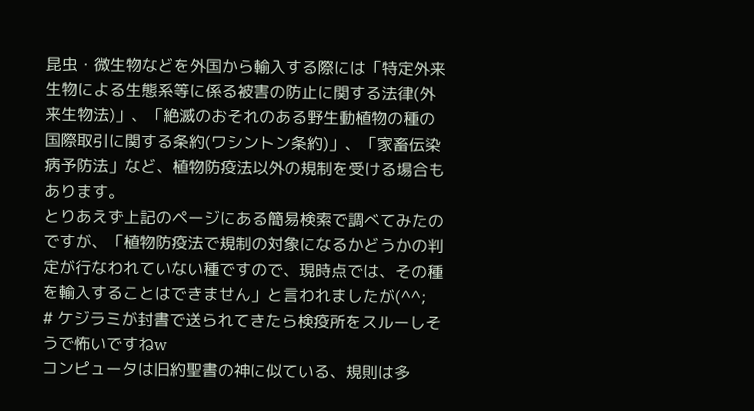昆虫・微生物などを外国から輸入する際には「特定外来生物による生態系等に係る被害の防止に関する法律(外来生物法)」、「絶滅のおそれのある野生動植物の種の国際取引に関する条約(ワシントン条約)」、「家畜伝染病予防法」など、植物防疫法以外の規制を受ける場合もあります。
とりあえず上記のページにある簡易検索で調べてみたのですが、「植物防疫法で規制の対象になるかどうかの判定が行なわれていない種ですので、現時点では、その種を輸入することはできません」と言われましたが(^^;
# ケジラミが封書で送られてきたら検疫所をスルーしそうで怖いですねw
コンピュータは旧約聖書の神に似ている、規則は多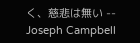く、慈悲は無い -- Joseph Campbell